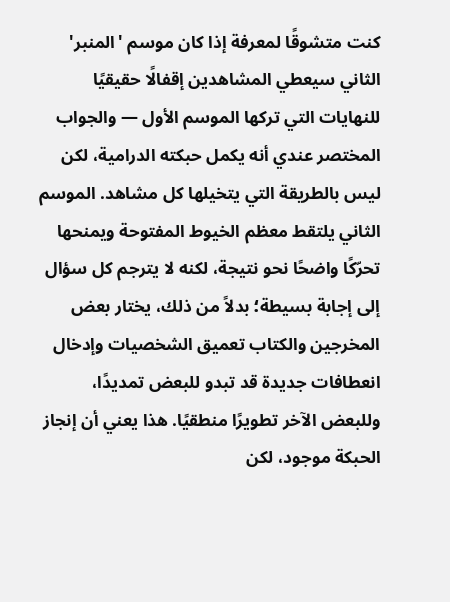كنت متشوقًا لمعرفة إذا كان موسم 'المنبر' الثاني سيعطي المشاهدين إقفالًا حقيقيًا للنهايات التي تركها الموسم الأول — والجواب المختصر عندي أنه يكمل حبكته الدرامية، لكن ليس بالطريقة التي يتخيلها كل مشاهد. الموسم الثاني يلتقط معظم الخيوط المفتوحة ويمنحها تحرّكًا واضحًا نحو نتيجة، لكنه لا يترجم كل سؤال إلى إجابة بسيطة؛ بدلاً من ذلك، يختار بعض المخرجين والكتاب تعميق الشخصيات وإدخال انعطافات جديدة قد تبدو للبعض تمديدًا، وللبعض الآخر تطويرًا منطقيًا. هذا يعني أن إنجاز الحبكة موجود، لكن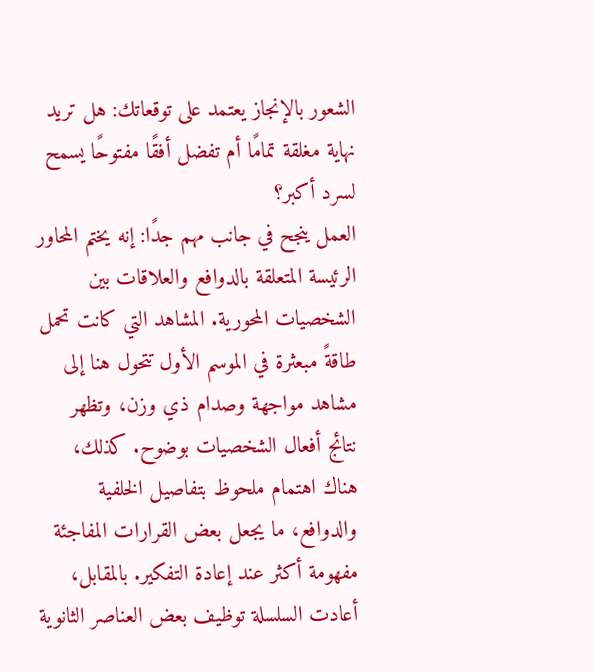الشعور بالإنجاز يعتمد على توقعاتك: هل تريد نهاية مغلقة تمامًا أم تفضل أفقًا مفتوحًا يسمح لسرد أكبر؟
العمل ينجح في جانب مهم جدًا: إنه يختم المحاور الرئيسة المتعلقة بالدوافع والعلاقات بين الشخصيات المحورية. المشاهد التي كانت تحمل طاقةً مبعثرة في الموسم الأول تتحول هنا إلى مشاهد مواجهة وصدام ذي وزن، وتظهر نتائج أفعال الشخصيات بوضوح. كذلك، هناك اهتمام ملحوظ بتفاصيل الخلفية والدوافع، ما يجعل بعض القرارات المفاجئة مفهومة أكثر عند إعادة التفكير. بالمقابل، أعادت السلسلة توظيف بعض العناصر الثانوية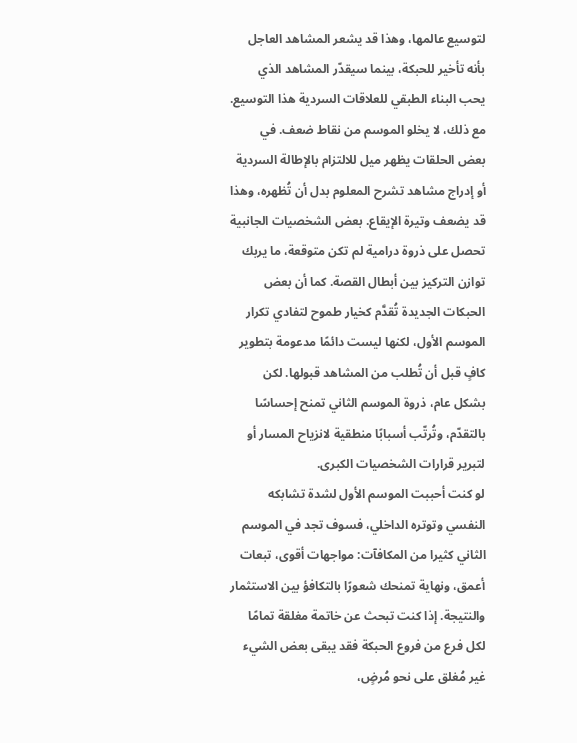لتوسيع عالمها، وهذا قد يشعر المشاهد العاجل بأنه تأخير للحبكة، بينما سيقدّر المشاهد الذي يحب البناء الطبقي للعلاقات السردية هذا التوسيع.
مع ذلك، لا يخلو الموسم من نقاط ضعف. في بعض الحلقات يظهر ميل للالتزام بالإطالة السردية أو إدراج مشاهد تشرح المعلوم بدل أن تُظهره، وهذا قد يضعف وتيرة الإيقاع. بعض الشخصيات الجانبية تحصل على ذروة درامية لم تكن متوقعة، ما يربك توازن التركيز بين أبطال القصة. كما أن بعض الحبكات الجديدة تُقدَّم كخيار طموح لتفادي تكرار الموسم الأول، لكنها ليست دائمًا مدعومة بتطوير كافٍ قبل أن تُطلب من المشاهد قبولها. لكن بشكل عام، ذروة الموسم الثاني تمنح إحساسًا بالتقدّم، وتُرتّب أسبابًا منطقية لانزياح المسار أو لتبرير قرارات الشخصيات الكبرى.
لو كنت أحببت الموسم الأول لشدة تشابكه النفسي وتوتره الداخلي، فسوف تجد في الموسم الثاني كثيرا من المكافآت: مواجهات أقوى، تبعات أعمق، ونهاية تمنحك شعورًا بالتكافؤ بين الاستثمار والنتيجة. إذا كنت تبحث عن خاتمة مغلقة تمامًا لكل فرع من فروع الحبكة فقد يبقى بعض الشيء غير مُغلق على نحو مُرضٍ،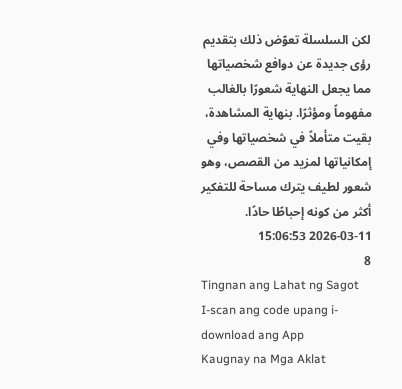لكن السلسلة تعوّض ذلك بتقديم رؤى جديدة عن دوافع شخصياتها مما يجعل النهاية شعورًا بالغالب مفهوماً ومؤثرًا. بنهاية المشاهدة، بقيت متأملاً في شخصياتها وفي إمكانياتها لمزيد من القصص، وهو شعور لطيف يترك مساحة للتفكير أكثر من كونه إحباطًا حادًا.
2026-03-11 15:06:53
8
Tingnan ang Lahat ng Sagot
I-scan ang code upang i-download ang App
Kaugnay na Mga Aklat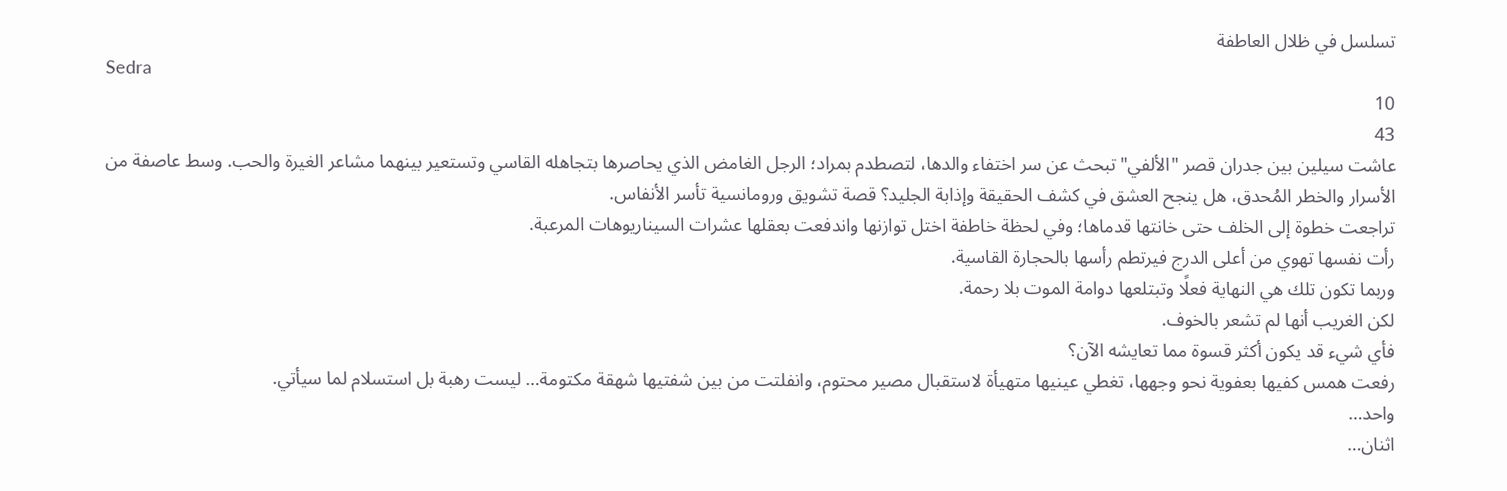تسلسل في ظلال العاطفة
Sedra
10
43
عاشت سيلين بين جدران قصر "الألفي" تبحث عن سر اختفاء والدها، لتصطدم بمراد؛ الرجل الغامض الذي يحاصرها بتجاهله القاسي وتستعير بينهما مشاعر الغيرة والحب. وسط عاصفة من الأسرار والخطر المُحدق، هل ينجح العشق في كشف الحقيقة وإذابة الجليد؟ قصة تشويق ورومانسية تأسر الأنفاس.
تراجعت خطوة إلى الخلف حتى خانتها قدماها؛ وفي لحظة خاطفة اختل توازنها واندفعت بعقلها عشرات السيناريوهات المرعبة.
رأت نفسها تهوي من أعلى الدرج فيرتطم رأسها بالحجارة القاسية.
وربما تكون تلك هي النهاية فعلًا وتبتلعها دوامة الموت بلا رحمة.
لكن الغريب أنها لم تشعر بالخوف.
فأي شيء قد يكون أكثر قسوة مما تعايشه الآن؟
رفعت همس كفيها بعفوية نحو وجهها، تغطي عينيها متهيأة لاستقبال مصير محتوم، وانفلتت من بين شفتيها شهقة مكتومة… ليست رهبة بل استسلام لما سيأتي.
واحد…
اثنان…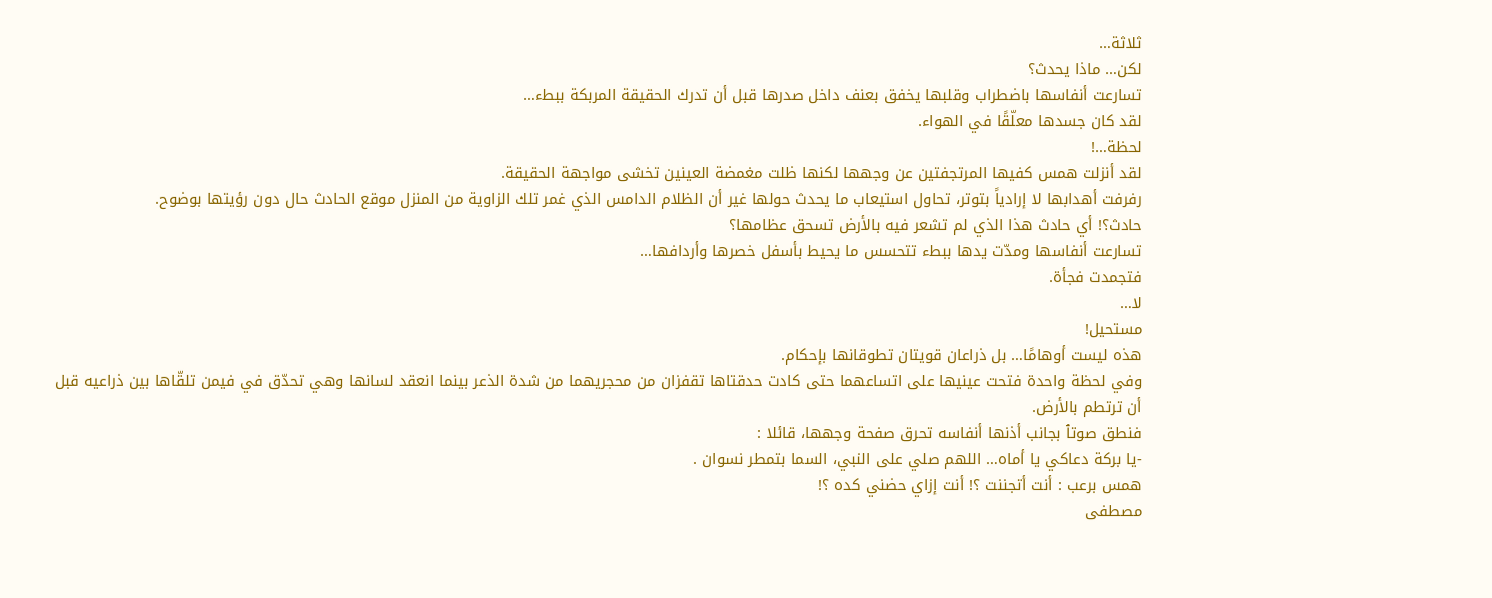ثلاثة…
لكن… ماذا يحدث؟
تسارعت أنفاسها باضطراب وقلبها يخفق بعنف داخل صدرها قبل أن تدرك الحقيقة المربكة ببطء…
لقد كان جسدها معلّقًا في الهواء.
لحظة…!
لقد أنزلت همس كفيها المرتجفتين عن وجهها لكنها ظلت مغمضة العينين تخشى مواجهة الحقيقة.
رفرفت أهدابها لا إرادياً بتوتر، تحاول استيعاب ما يحدث حولها غير أن الظلام الدامس الذي غمر تلك الزاوية من المنزل موقع الحادث حال دون رؤيتها بوضوح.
حادث؟! أي حادث هذا الذي لم تشعر فيه بالأرض تسحق عظامها؟
تسارعت أنفاسها ومدّت يدها ببطء تتحسس ما يحيط بأسفل خصرها وأردافها…
فتجمدت فجأة.
لا…
مستحيل!
هذه ليست أوهامًا… بل ذراعان قويتان تطوقانها بإحكام.
وفي لحظة واحدة فتحت عينيها على اتساعهما حتى كادت حدقتاها تقفزان من محجريهما من شدة الذعر بينما انعقد لسانها وهي تحدّق في فيمن تلقّاها بين ذراعيه قبل أن ترتطم بالأرض.
فنطق صوتٱ بجانب أذنها أنفاسه تحرق صفحة وجهها، قائلا :
-يا بركة دعاكي يا أماه… اللهم صلي على النبي، السما بتمطر نسوان .
همس برعب : أنت أتجننت ؟! أنت إزاي حضني كده ؟!
مصطفى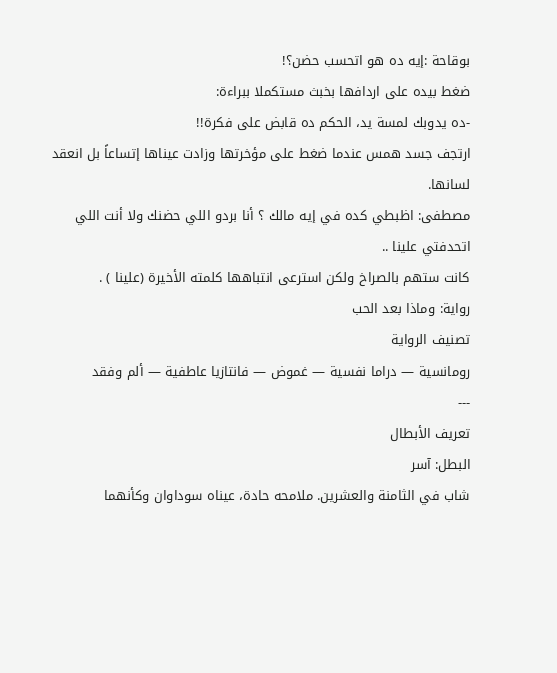بوقاحة :إيه ده هو اتحسب حضن؟!
ضغط بيده على اردافها بخبث مستكملا ببراءة:
-ده يدوبك لمسة يد، الحكم ده قابض على فكرة!!
ارتجف جسد همس عندما ضغط على مؤخرتها وزادت عيناها إتساعاً بل انعقد لسانها.
مصطفى: اظبطي كده في إيه مالك ؟ أنا بردو اللي حضنك ولا أنت اللي اتحدفتي علينا ..
كانت ستهم بالصراخ ولكن استرعى انتباهها كلمته الأخيرة (علينا ) .
رواية: وماذا بعد الحب
تصنيف الرواية
رومانسية — دراما نفسية — غموض — فانتازيا عاطفية — ألم وفقد
---
تعريف الأبطال
البطل: آسر
شاب في الثامنة والعشرين. ملامحه حادة، عيناه سوداوان وكأنهما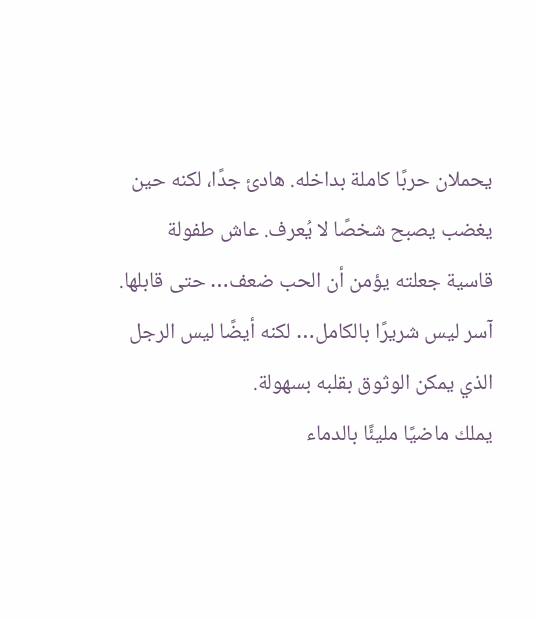يحملان حربًا كاملة بداخله. هادئ جدًا، لكنه حين يغضب يصبح شخصًا لا يُعرف. عاش طفولة قاسية جعلته يؤمن أن الحب ضعف… حتى قابلها.
آسر ليس شريرًا بالكامل… لكنه أيضًا ليس الرجل الذي يمكن الوثوق بقلبه بسهولة.
يملك ماضيًا مليئًا بالدماء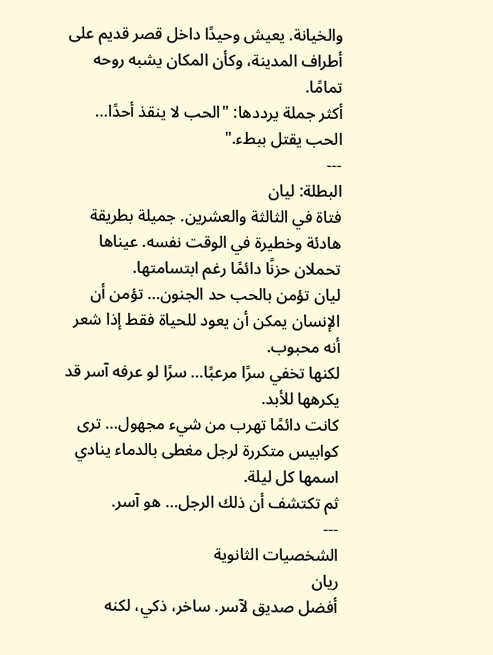والخيانة. يعيش وحيدًا داخل قصر قديم على أطراف المدينة، وكأن المكان يشبه روحه تمامًا.
أكثر جملة يرددها: "الحب لا ينقذ أحدًا… الحب يقتل ببطء."
---
البطلة: ليان
فتاة في الثالثة والعشرين. جميلة بطريقة هادئة وخطيرة في الوقت نفسه. عيناها تحملان حزنًا دائمًا رغم ابتسامتها.
ليان تؤمن بالحب حد الجنون… تؤمن أن الإنسان يمكن أن يعود للحياة فقط إذا شعر أنه محبوب.
لكنها تخفي سرًا مرعبًا… سرًا لو عرفه آسر قد يكرهها للأبد.
كانت دائمًا تهرب من شيء مجهول… ترى كوابيس متكررة لرجل مغطى بالدماء ينادي اسمها كل ليلة.
ثم تكتشف أن ذلك الرجل… هو آسر.
---
الشخصيات الثانوية
ريان
أفضل صديق لآسر. ساخر، ذكي، لكنه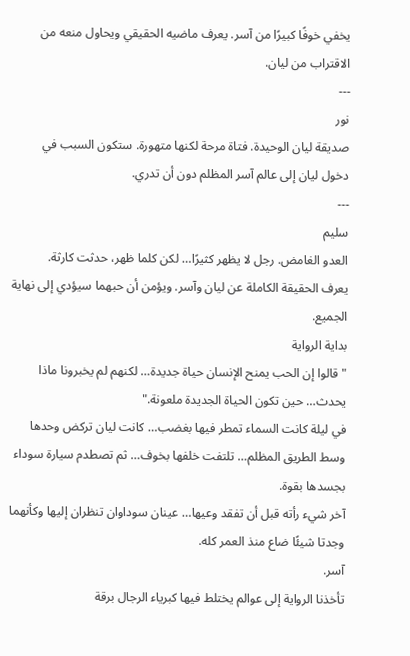يخفي خوفًا كبيرًا من آسر. يعرف ماضيه الحقيقي ويحاول منعه من الاقتراب من ليان.
---
نور
صديقة ليان الوحيدة. فتاة مرحة لكنها متهورة. ستكون السبب في دخول ليان إلى عالم آسر المظلم دون أن تدري.
---
سليم
العدو الغامض. رجل لا يظهر كثيرًا… لكن كلما ظهر، حدثت كارثة.
يعرف الحقيقة الكاملة عن ليان وآسر. ويؤمن أن حبهما سيؤدي إلى نهاية الجميع.
بداية الرواية
"قالوا إن الحب يمنح الإنسان حياة جديدة… لكنهم لم يخبرونا ماذا يحدث… حين تكون الحياة الجديدة ملعونة."
في ليلة كانت السماء تمطر فيها بغضب… كانت ليان تركض وحدها وسط الطريق المظلم… تلتفت خلفها بخوف… ثم تصطدم سيارة سوداء بجسدها بقوة.
آخر شيء رأته قبل أن تفقد وعيها… عينان سوداوان تنظران إليها وكأنهما وجدتا شيئًا ضاع منذ العمر كله.
آسر.
تأخذنا الرواية إلى عوالم يختلط فيها كبرياء الرجال برقة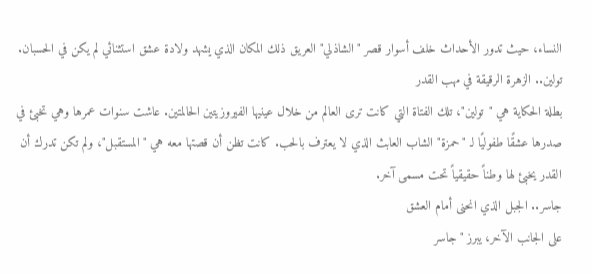النساء، حيث تدور الأحداث خلف أسوار قصر "الشاذلي" العريق ذلك المكان الذي يشهد ولادة عشق استثنائي لم يكن في الحسبان.
تولين.. الزهرة الرقيقة في مهب القدر
بطلة الحكاية هي "تولين"، تلك الفتاة التي كانت ترى العالم من خلال عينيها الفيروزيتين الحالمتين. عاشت سنوات عمرها وهي تخبئ في صدرها عشقًا طفوليًا لـ "حمزة" الشاب العابث الذي لا يعترف بالحب. كانت تظن أن قصتها معه هي "المستقبل"، ولم تكن تدرك أن القدر يخبئ لها وطناً حقيقياً تحت مسمى آخر.
جاسر.. الجبل الذي انحنى أمام العشق
على الجانب الآخر، يبرز "جاسر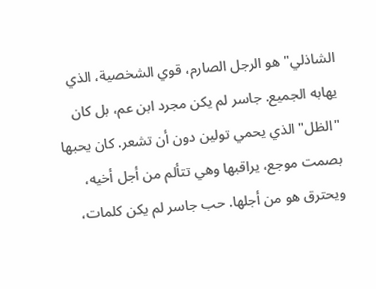الشاذلي" هو الرجل الصارم، قوي الشخصية، الذي يهابه الجميع. جاسر لم يكن مجرد ابن عم، بل كان "الظل" الذي يحمي تولين دون أن تشعر. كان يحبها بصمت موجع، يراقبها وهي تتألم من أجل أخيه، ويحترق هو من أجلها. حب جاسر لم يكن كلمات،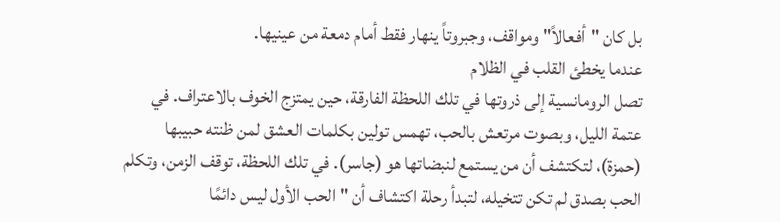بل كان "أفعالاً" ومواقف، وجبروتاً ينهار فقط أمام دمعة من عينيها.
عندما يخطئ القلب في الظلام
تصل الرومانسية إلى ذروتها في تلك اللحظة الفارقة، حين يمتزج الخوف بالاعتراف. في عتمة الليل، وبصوت مرتعش بالحب، تهمس تولين بكلمات العشق لمن ظنته حبيبها (حمزة)، لتكتشف أن من يستمع لنبضاتها هو (جاسر). في تلك اللحظة، توقف الزمن، وتكلم الحب بصدق لم تكن تتخيله، لتبدأ رحلة اكتشاف أن "الحب الأول ليس دائمًا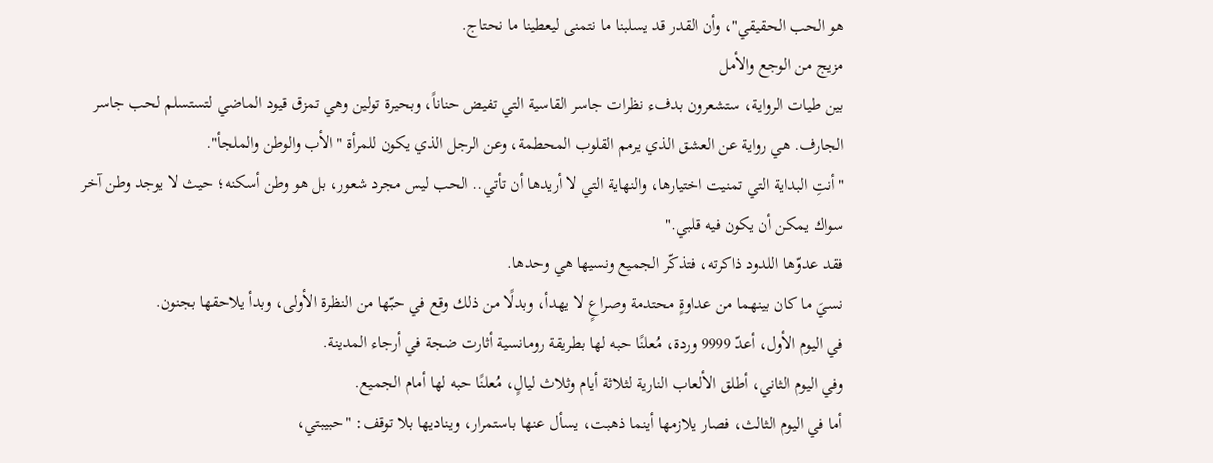هو الحب الحقيقي"، وأن القدر قد يسلبنا ما نتمنى ليعطينا ما نحتاج.
مزيج من الوجع والأمل
بين طيات الرواية، ستشعرون بدفء نظرات جاسر القاسية التي تفيض حناناً، وبحيرة تولين وهي تمزق قيود الماضي لتستسلم لحب جاسر الجارف. هي رواية عن العشق الذي يرمم القلوب المحطمة، وعن الرجل الذي يكون للمرأة "الأب والوطن والملجأ".
"أنتِ البداية التي تمنيت اختيارها، والنهاية التي لا أريدها أن تأتي.. الحب ليس مجرد شعور، بل هو وطن أسكنه؛ حيث لا يوجد وطن آخر سواك يمكن أن يكون فيه قلبي."
فقد عدوّها اللدود ذاكرته، فتذكّر الجميع ونسيها هي وحدها.
نسيَ ما كان بينهما من عداوةٍ محتدمة وصراعٍ لا يهدأ، وبدلًا من ذلك وقع في حبّها من النظرة الأولى، وبدأ يلاحقها بجنون.
في اليوم الأول، أعدّ 9999 وردة، مُعلنًا حبه لها بطريقة رومانسية أثارت ضجة في أرجاء المدينة.
وفي اليوم الثاني، أطلق الألعاب النارية لثلاثة أيام وثلاث ليالٍ، مُعلنًا حبه لها أمام الجميع.
أما في اليوم الثالث، فصار يلازمها أينما ذهبت، يسأل عنها باستمرار، ويناديها بلا توقف: "حبيبتي،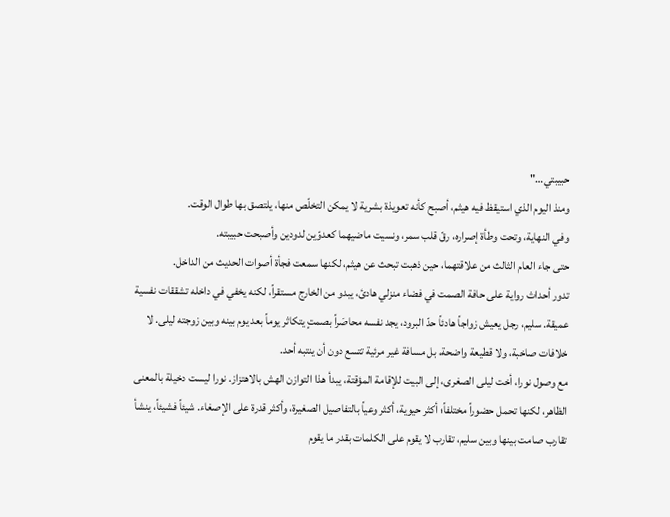حبيبتي…"
ومنذ اليوم الذي استيقظ فيه هيثم، أصبح كأنه تعويذة بشرية لا يمكن التخلّص منها، يلتصق بها طوال الوقت.
وفي النهاية، وتحت وطأة إصراره، رقّ قلب سمر، ونسيت ماضيهما كعدوّين لدودين وأصبحت حبيبته.
حتى جاء العام الثالث من علاقتهما، حين ذهبت تبحث عن هيثم، لكنها سمعت فجأة أصوات الحديث من الداخل.
تدور أحداث رواية على حافة الصمت في فضاء منزلي هادئ، يبدو من الخارج مستقراً، لكنه يخفي في داخله تشققات نفسية عميقة. سليم، رجل يعيش زواجاً هادئاً حدّ البرود، يجد نفسه محاصَراً بصمتٍ يتكاثر يوماً بعد يوم بينه وبين زوجته ليلى. لا خلافات صاخبة، ولا قطيعة واضحة، بل مسافة غير مرئية تتسع دون أن ينتبه أحد.
مع وصول نورا، أخت ليلى الصغرى، إلى البيت للإقامة المؤقتة، يبدأ هذا التوازن الهش بالاهتزاز. نورا ليست دخيلة بالمعنى الظاهر، لكنها تحمل حضوراً مختلفاً؛ أكثر حيوية، أكثر وعياً بالتفاصيل الصغيرة، وأكثر قدرة على الإصغاء. شيئاً فشيئاً، ينشأ تقارب صامت بينها وبين سليم، تقارب لا يقوم على الكلمات بقدر ما يقوم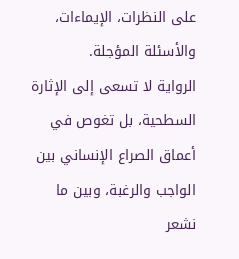على النظرات، الإيماءات، والأسئلة المؤجلة.
الرواية لا تسعى إلى الإثارة السطحية، بل تغوص في أعماق الصراع الإنساني بين الواجب والرغبة، وبين ما نشعر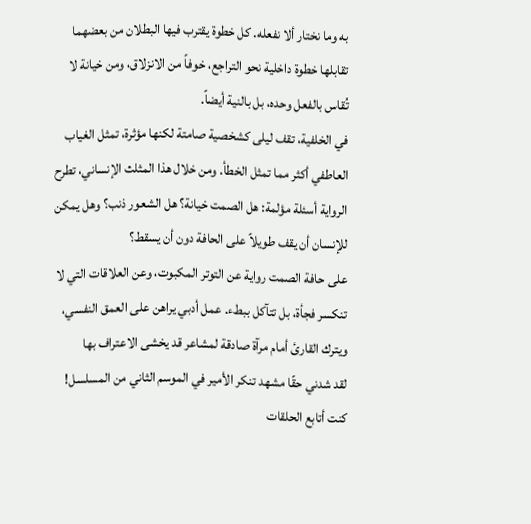به وما نختار ألا نفعله. كل خطوة يقترب فيها البطلان من بعضهما تقابلها خطوة داخلية نحو التراجع، خوفاً من الانزلاق، ومن خيانة لا تُقاس بالفعل وحده، بل بالنية أيضاً.
في الخلفية، تقف ليلى كشخصية صامتة لكنها مؤثرة، تمثل الغياب العاطفي أكثر مما تمثل الخطأ. ومن خلال هذا المثلث الإنساني، تطرح الرواية أسئلة مؤلمة: هل الصمت خيانة؟ هل الشعور ذنب؟ وهل يمكن للإنسان أن يقف طويلاً على الحافة دون أن يسقط؟
على حافة الصمت رواية عن التوتر المكبوت، وعن العلاقات التي لا تنكسر فجأة، بل تتآكل ببطء. عمل أدبي يراهن على العمق النفسي، ويترك القارئ أمام مرآة صادقة لمشاعر قد يخشى الاعتراف بها
لقد شدني حقًا مشهد تنكر الأمير في الموسم الثاني من المسلسل! كنت أتابع الحلقات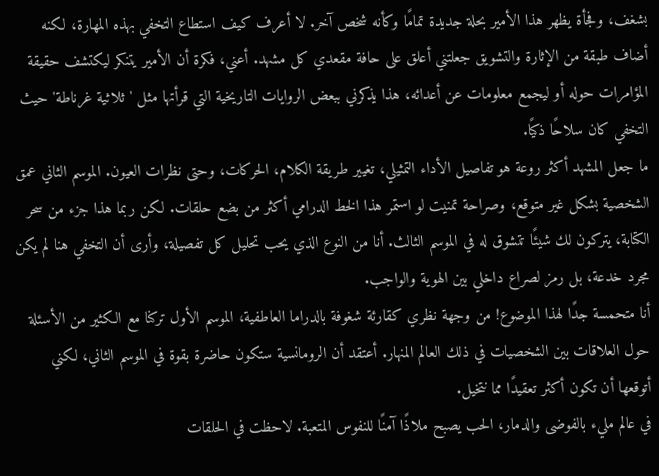بشغف، وفجأة يظهر هذا الأمير بحلة جديدة تمامًا وكأنه شخص آخر. لا أعرف كيف استطاع التخفي بهذه المهارة، لكنه أضاف طبقة من الإثارة والتشويق جعلتني أعلق على حافة مقعدي كل مشهد. أعني، فكرة أن الأمير يتنكر ليكتشف حقيقة المؤامرات حوله أو ليجمع معلومات عن أعدائه، هذا يذكرني ببعض الروايات التاريخية التي قرأتها مثل 'ثلاثية غرناطة' حيث التخفي كان سلاحًا ذكيًا.
ما جعل المشهد أكثر روعة هو تفاصيل الأداء التمثيلي، تغيير طريقة الكلام، الحركات، وحتى نظرات العيون. الموسم الثاني عمق الشخصية بشكل غير متوقع، وصراحة تمنيت لو استمر هذا الخط الدرامي أكثر من بضع حلقات. لكن ربما هذا جزء من سحر الكتابة، يتركون لك شيئًا تتشوق له في الموسم الثالث. أنا من النوع الذي يحب تحليل كل تفصيلة، وأرى أن التخفي هنا لم يكن مجرد خدعة، بل رمز لصراع داخلي بين الهوية والواجب.
أنا متحمسة جدًا لهذا الموضوع! من وجهة نظري كقارئة شغوفة بالدراما العاطفية، الموسم الأول تركنا مع الكثير من الأسئلة حول العلاقات بين الشخصيات في ذلك العالم المنهار. أعتقد أن الرومانسية ستكون حاضرة بقوة في الموسم الثاني، لكني أتوقعها أن تكون أكثر تعقيدًا مما نتخيل.
في عالم مليء بالفوضى والدمار، الحب يصبح ملاذًا آمنًا للنفوس المتعبة. لاحظت في الحلقات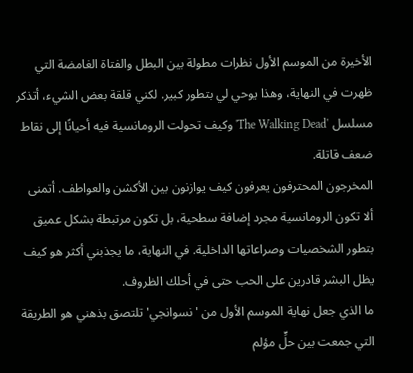الأخيرة من الموسم الأول نظرات مطولة بين البطل والفتاة الغامضة التي ظهرت في النهاية، وهذا يوحي لي بتطور كبير. لكني قلقة بعض الشيء، أتذكر مسلسل 'The Walking Dead' وكيف تحولت الرومانسية فيه أحيانًا إلى نقاط ضعف قاتلة.
المخرجون المحترفون يعرفون كيف يوازنون بين الأكشن والعواطف. أتمنى ألا تكون الرومانسية مجرد إضافة سطحية، بل تكون مرتبطة بشكل عميق بتطور الشخصيات وصراعاتها الداخلية. في النهاية، ما يجذبني أكثر هو كيف يظل البشر قادرين على الحب حتى في أحلك الظروف.
ما الذي جعل نهاية الموسم الأول من 'نسوانجي' تلتصق بذهني هو الطريقة التي جمعت بين حلٍّ مؤلم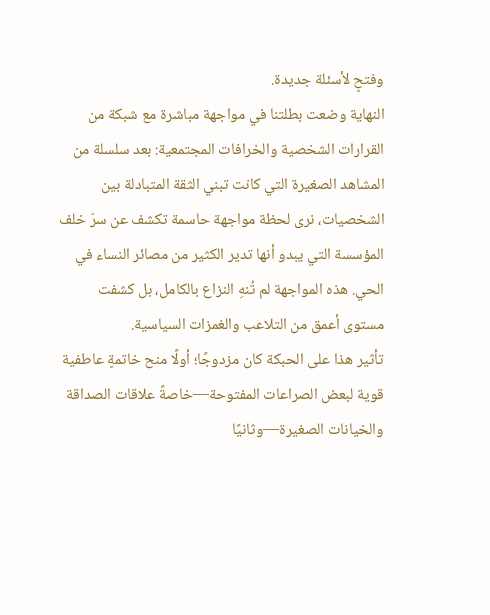وفتحٍ لأسئلة جديدة.
النهاية وضعت بطلتنا في مواجهة مباشرة مع شبكة من القرارات الشخصية والخرافات المجتمعية: بعد سلسلة من المشاهد الصغيرة التي كانت تبني الثقة المتبادلة بين الشخصيات، نرى لحظة مواجهة حاسمة تكشف عن سرّ خلف المؤسسة التي يبدو أنها تدير الكثير من مصائر النساء في الحي. هذه المواجهة لم تُنهِ النزاع بالكامل، بل كشفت مستوى أعمق من التلاعب والغمزات السياسية.
تأثير هذا على الحبكة كان مزدوجًا؛ أولًا منح خاتمةٍ عاطفية قوية لبعض الصراعات المفتوحة—خاصةً علاقات الصداقة والخيانات الصغيرة—وثانيًا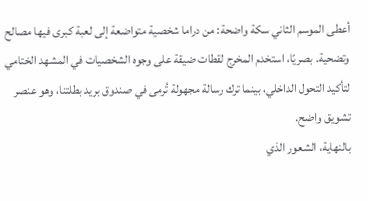أعطى الموسم الثاني سكة واضحة: من دراما شخصية متواضعة إلى لعبة كبرى فيها مصالح وتضحية. بصريًا، استخدم المخرج لقطات ضيقة على وجوه الشخصيات في المشهد الختامي لتأكيد التحول الداخلي، بينما ترك رسالة مجهولة تُرمى في صندوق بريد بطلتنا، وهو عنصر تشويق واضح.
بالنهاية، الشعور الذي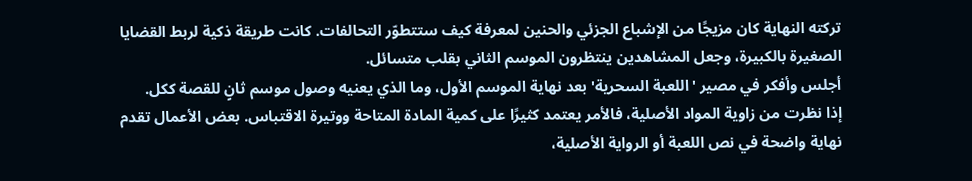تركته النهاية كان مزيجًا من الإشباع الجزئي والحنين لمعرفة كيف ستتطوّر التحالفات. كانت طريقة ذكية لربط القضايا الصغيرة بالكبيرة، وجعل المشاهدين ينتظرون الموسم الثاني بقلب متسائل.
أجلس وأفكر في مصير 'اللعبة السحرية' بعد نهاية الموسم الأول، وما الذي يعنيه وصول موسم ثانٍ للقصة ككل.
إذا نظرت من زاوية المواد الأصلية، فالأمر يعتمد كثيرًا على كمية المادة المتاحة ووتيرة الاقتباس. بعض الأعمال تقدم نهاية واضحة في نص اللعبة أو الرواية الأصلية،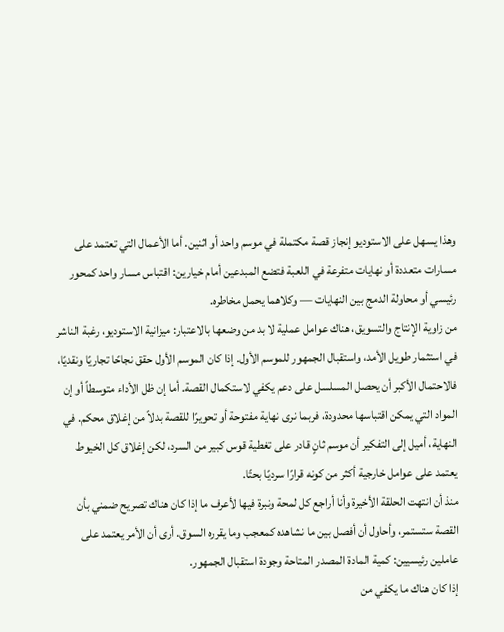وهذا يسهل على الاستوديو إنجاز قصة مكتملة في موسم واحد أو اثنين. أما الأعمال التي تعتمد على مسارات متعددة أو نهايات متفرعة في اللعبة فتضع المبدعين أمام خيارين: اقتباس مسار واحد كمحور رئيسي أو محاولة الدمج بين النهايات — وكلاهما يحمل مخاطره.
من زاوية الإنتاج والتسويق، هناك عوامل عملية لا بد من وضعها بالاعتبار: ميزانية الاستوديو، رغبة الناشر في استثمار طويل الأمد، واستقبال الجمهور للموسم الأول. إذا كان الموسم الأول حقق نجاحًا تجاريًا ونقديًا، فالاحتمال الأكبر أن يحصل المسلسل على دعم يكفي لاستكمال القصة. أما إن ظل الأداء متوسطاً أو إن المواد التي يمكن اقتباسها محدودة، فربما نرى نهاية مفتوحة أو تحويرًا للقصة بدلاً من إغلاق محكم. في النهاية، أميل إلى التفكير أن موسم ثانٍ قادر على تغطية قوس كبير من السرد، لكن إغلاق كل الخيوط يعتمد على عوامل خارجية أكثر من كونه قرارًا سرديًا بحتًا.
منذ أن انتهت الحلقة الأخيرة وأنا أراجع كل لمحة ونبرة فيها لأعرف ما إذا كان هناك تصريح ضمني بأن القصة ستستمر، وأحاول أن أفصل بين ما نشاهده كمعجب وما يقرره السوق. أرى أن الأمر يعتمد على عاملين رئيسيين: كمية المادة المصدر المتاحة وجودة استقبال الجمهور.
إذا كان هناك ما يكفي من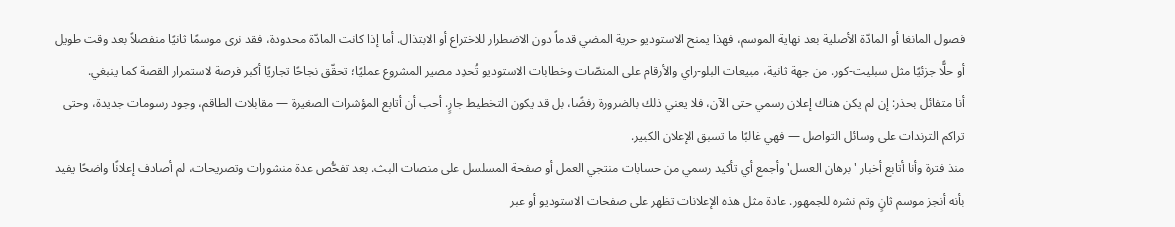فصول المانغا أو المادّة الأصلية بعد نهاية الموسم، فهذا يمنح الاستوديو حرية المضي قدماً دون الاضطرار للاختراع أو الابتذال. أما إذا كانت المادّة محدودة، فقد نرى موسمًا ثانيًا منفصلاً بعد وقت طويل أو حلًّا جزئيًا مثل سبليت-كور. من جهة ثانية، مبيعات البلو-راي والأرقام على المنصّات وخطابات الاستوديو تُحدِد مصير المشروع عمليًا؛ تحقّق نجاحًا تجاريًا أكبر فرصة لاستمرار القصة كما ينبغي.
أنا متفائل بحذر: إن لم يكن هناك إعلان رسمي حتى الآن، فلا يعني ذلك بالضرورة رفضًا، بل قد يكون التخطيط جارٍ. أحب أن أتابع المؤشرات الصغيرة — مقابلات الطاقم، وجود رسومات جديدة، وحتى تراكم الترندات على وسائل التواصل — فهي غالبًا ما تسبق الإعلان الكبير.
منذ فترة وأنا أتابع أخبار 'برهان العسل' وأجمع أي تأكيد رسمي من حسابات منتجي العمل أو صفحة المسلسل على منصات البث. بعد تفحُّص عدة منشورات وتصريحات، لم أصادف إعلانًا واضحًا يفيد بأنه أنجز موسم ثانٍ وتم نشره للجمهور. عادة مثل هذه الإعلانات تظهر على صفحات الاستوديو أو عبر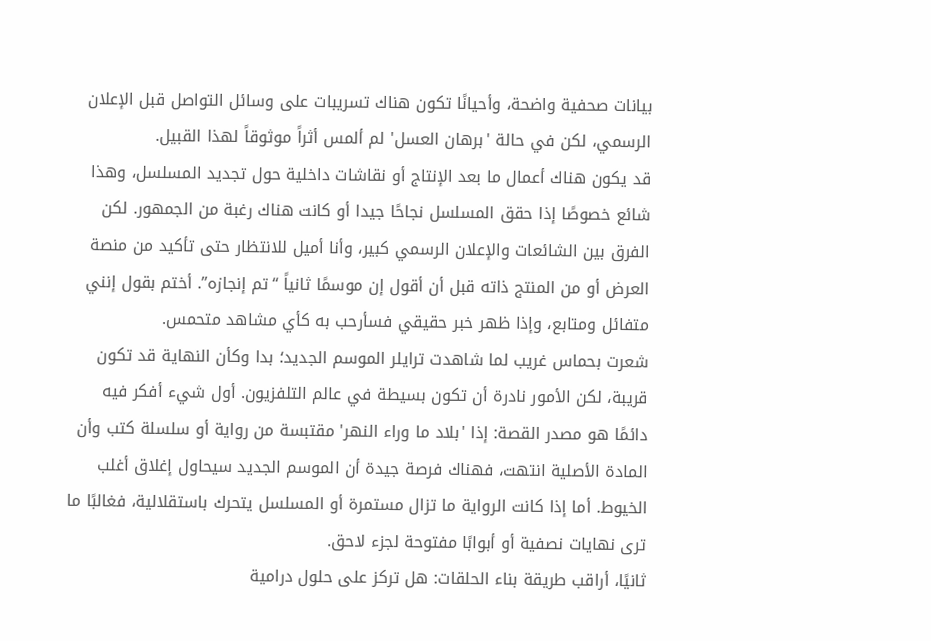بيانات صحفية واضحة، وأحيانًا تكون هناك تسريبات على وسائل التواصل قبل الإعلان الرسمي، لكن في حالة 'برهان العسل' لم ألمس أثراً موثوقاً لهذا القبيل.
قد يكون هناك أعمال ما بعد الإنتاج أو نقاشات داخلية حول تجديد المسلسل، وهذا شائع خصوصًا إذا حقق المسلسل نجاحًا جيدا أو كانت هناك رغبة من الجمهور. لكن الفرق بين الشائعات والإعلان الرسمي كبير، وأنا أميل للانتظار حتى تأكيد من منصة العرض أو من المنتج ذاته قبل أن أقول إن موسمًا ثانياً “تم إنجازه”. أختم بقول إنني متفائل ومتابع، وإذا ظهر خبر حقيقي فسأرحب به كأي مشاهد متحمس.
شعرت بحماس غريب لما شاهدت ترايلر الموسم الجديد؛ بدا وكأن النهاية قد تكون قريبة، لكن الأمور نادرة أن تكون بسيطة في عالم التلفزيون. أول شيء أفكر فيه دائمًا هو مصدر القصة: إذا 'بلاد ما وراء النهر' مقتبسة من رواية أو سلسلة كتب وأن المادة الأصلية انتهت، فهناك فرصة جيدة أن الموسم الجديد سيحاول إغلاق أغلب الخيوط. أما إذا كانت الرواية ما تزال مستمرة أو المسلسل يتحرك باستقلالية، فغالبًا ما ترى نهايات نصفية أو أبوابًا مفتوحة لجزء لاحق.
ثانيًا، أراقب طريقة بناء الحلقات: هل تركز على حلول درامية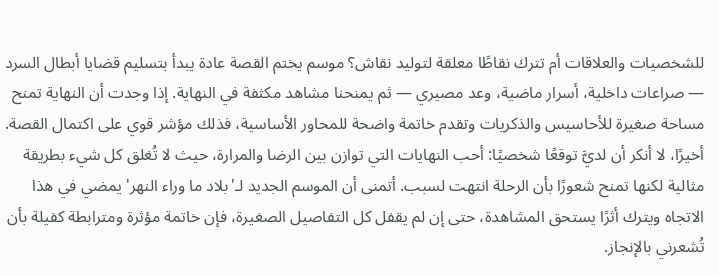للشخصيات والعلاقات أم تترك نقاطًا معلقة لتوليد نقاش؟ موسم يختم القصة عادة يبدأ بتسليم قضايا أبطال السرد — صراعات داخلية، أسرار ماضية، وعد مصيري — ثم يمنحنا مشاهد مكثفة في النهاية. إذا وجدت أن النهاية تمنح مساحة صغيرة للأحاسيس والذكريات وتقدم خاتمة واضحة للمحاور الأساسية، فذلك مؤشر قوي على اكتمال القصة.
أخيرًا، لا أنكر أن لديَّ توقعًا شخصيًا: أحب النهايات التي توازن بين الرضا والمرارة، حيث لا تُغلق كل شيء بطريقة مثالية لكنها تمنح شعورًا بأن الرحلة انتهت لسبب. أتمنى أن الموسم الجديد لـ'بلاد ما وراء النهر' يمضي في هذا الاتجاه ويترك أثرًا يستحق المشاهدة، حتى إن لم يقفل كل التفاصيل الصغيرة، فإن خاتمة مؤثرة ومترابطة كفيلة بأن تُشعرني بالإنجاز.